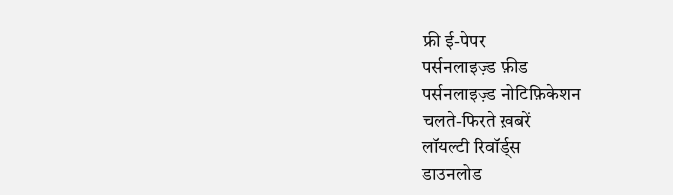फ्री ई-पेपर
पर्सनलाइज़्ड फ़ीड
पर्सनलाइज़्ड नोटिफ़िकेशन
चलते-फिरते ख़बरें
लॉयल्टी रिवॉर्ड्स
डाउनलोड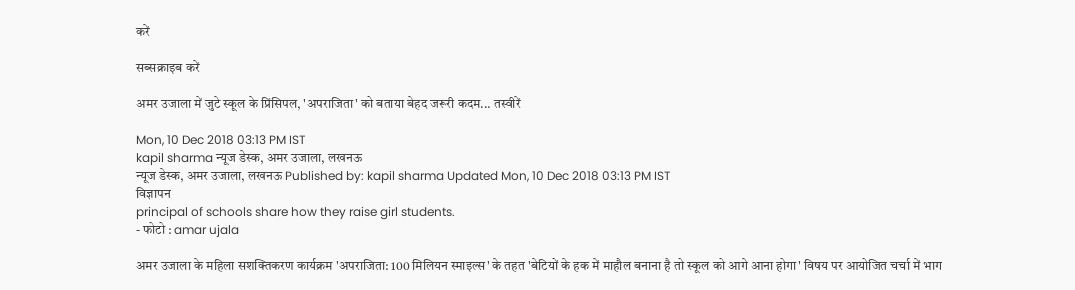करें

सब्सक्राइब करें

अमर उजाला में जुटे स्कूल के प्रिंसिपल, 'अपराजिता' को बताया बेहद जरूरी कदम... तस्वीरें

Mon, 10 Dec 2018 03:13 PM IST
kapil sharma न्यूज डेस्क, अमर उजाला, लखनऊ
न्यूज डेस्क, अमर उजाला, लखनऊ Published by: kapil sharma Updated Mon, 10 Dec 2018 03:13 PM IST
विज्ञापन
principal of schools share how they raise girl students.
- फोटो : amar ujala

अमर उजाला के महिला सशक्तिकरण कार्यक्रम 'अपराजिता: 100 मिलियन स्माइल्स' के तहत 'बेटियों के हक में माहौल बनाना है तो स्कूल को आगे आना होगा' विषय पर आयोजित चर्चा में भाग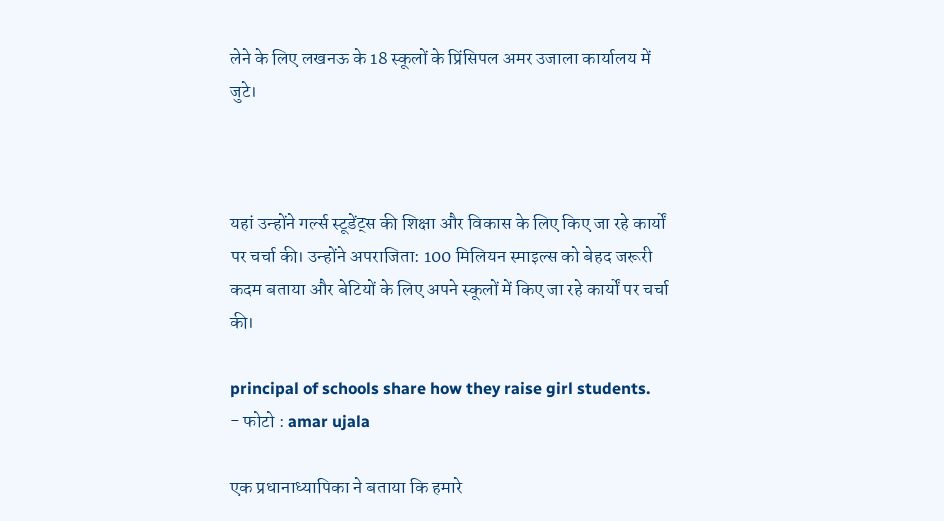लेने के लिए लखनऊ के 18 स्कूलों के प्रिंसिपल अमर उजाला कार्यालय में जुटे।



यहां उन्होंने गर्ल्स स्टूडेंट्स की शिक्षा और विकास के लिए किए जा रहे कार्यों पर चर्चा की। उन्होंने अपराजिता: 100 मिलियन स्माइल्स को बेहद जरूरी कदम बताया और बेटियों के लिए अपने स्कूलों में किए जा रहे कार्यों पर चर्चा की।

principal of schools share how they raise girl students.
- फोटो : amar ujala

एक प्रधानाध्यापिका ने बताया कि हमारे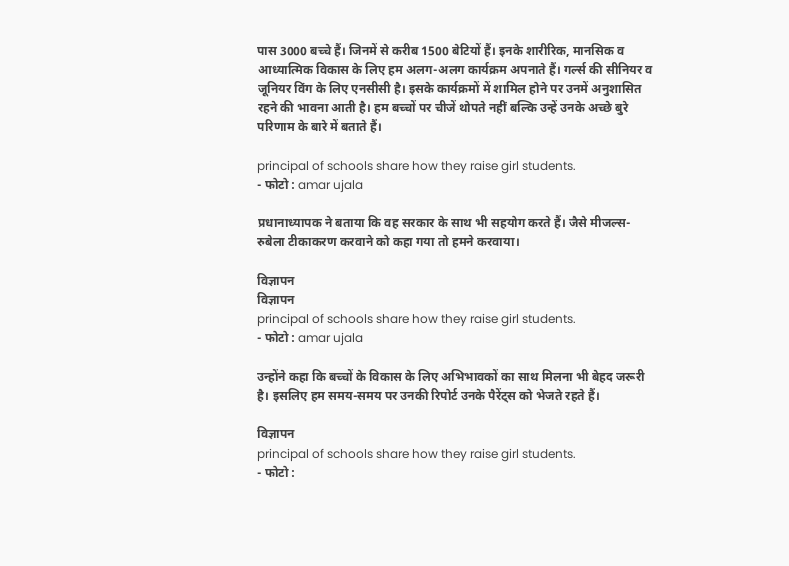पास 3000 बच्चे हैं। जिनमें से करीब 1500 बेटियों हैं। इनके शारीरिक, मानसिक व आध्यात्मिक विकास के लिए हम अलग-अलग कार्यक्रम अपनाते हैं। गर्ल्स की सीनियर व जूनियर विंग के लिए एनसीसी है। इसके कार्यक्रमों में शामिल होने पर उनमें अनुशासित रहने की भावना आती है। हम बच्चों पर चीजें थोपते नहीं बल्कि उन्हें उनके अच्छे बुरे परिणाम के बारे में बताते हैं।

principal of schools share how they raise girl students.
- फोटो : amar ujala

प्रधानाध्यापक ने बताया कि वह सरकार के साथ भी सहयोग करते हैं। जैसे मीजल्स-रुबेला टीकाकरण करवाने को कहा गया तो हमने करवाया।

विज्ञापन
विज्ञापन
principal of schools share how they raise girl students.
- फोटो : amar ujala

उन्होंने कहा कि बच्चों के विकास के लिए अभिभावकों का साथ मिलना भी बेहद जरूरी है। इसलिए हम समय-समय पर उनकी रिपोर्ट उनके पैरेंट्स को भेजते रहते हैं।

विज्ञापन
principal of schools share how they raise girl students.
- फोटो :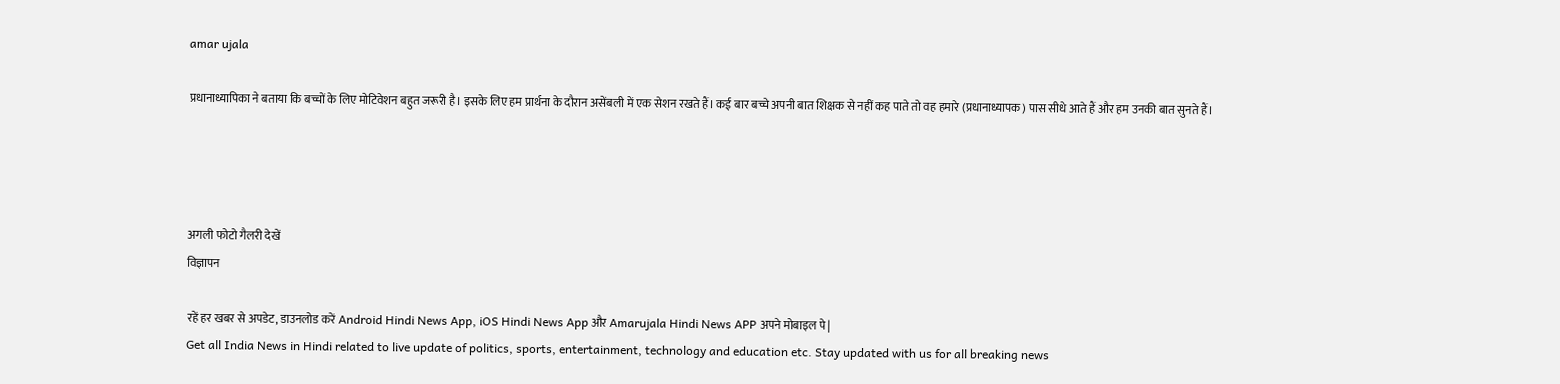amar ujala

प्रधानाध्यापिका ने बताया कि बच्चों के लिए मोटिवेशन बहुत जरूरी है। इसके लिए हम प्रार्थना के दौरान असेंबली में एक सेशन रखते हैं। कई बार बच्चे अपनी बात शिक्षक से नहीं कह पाते तो वह हमारे (प्रधानाध्यापक) पास सीधे आते हैं और हम उनकी बात सुनते हैं।




अगली फोटो गैलरी देखें
विज्ञापन

रहें हर खबर से अपडेट, डाउनलोड करें Android Hindi News App, iOS Hindi News App और Amarujala Hindi News APP अपने मोबाइल पे|
Get all India News in Hindi related to live update of politics, sports, entertainment, technology and education etc. Stay updated with us for all breaking news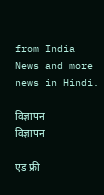from India News and more news in Hindi.

विज्ञापन
विज्ञापन

एड फ्री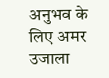अनुभव के लिए अमर उजाला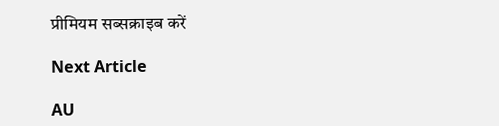प्रीमियम सब्सक्राइब करें

Next Article

AU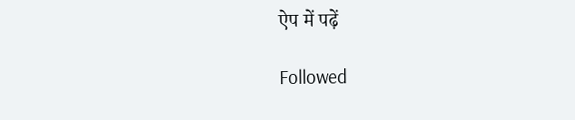ऐप में पढ़ें

Followed